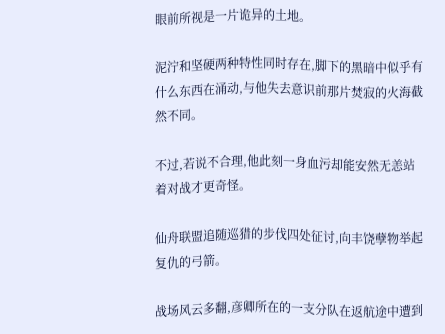眼前所视是一片诡异的土地。

泥泞和坚硬两种特性同时存在,脚下的黑暗中似乎有什么东西在涌动,与他失去意识前那片焚寂的火海截然不同。

不过,若说不合理,他此刻一身血污却能安然无恙站着对战才更奇怪。

仙舟联盟追随巡猎的步伐四处征讨,向丰饶孽物举起复仇的弓箭。

战场风云多翻,彦卿所在的一支分队在返航途中遭到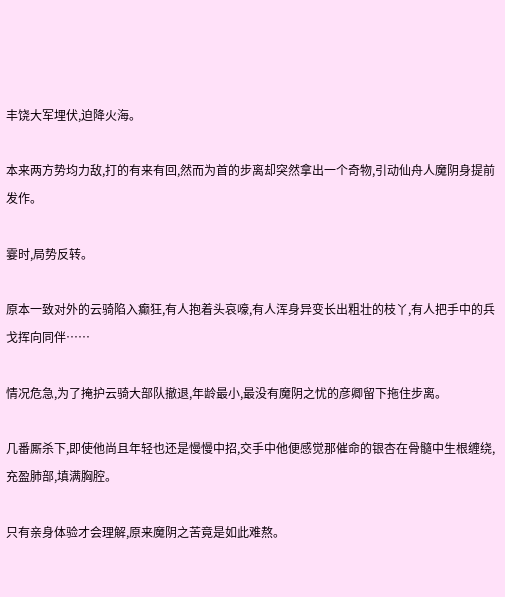丰饶大军埋伏,迫降火海。

本来两方势均力敌,打的有来有回,然而为首的步离却突然拿出一个奇物,引动仙舟人魔阴身提前发作。

霎时,局势反转。

原本一致对外的云骑陷入癫狂,有人抱着头哀嚎,有人浑身异变长出粗壮的枝丫,有人把手中的兵戈挥向同伴……

情况危急,为了掩护云骑大部队撤退,年龄最小,最没有魔阴之忧的彦卿留下拖住步离。

几番厮杀下,即使他尚且年轻也还是慢慢中招,交手中他便感觉那催命的银杏在骨髓中生根缠绕,充盈肺部,填满胸腔。

只有亲身体验才会理解,原来魔阴之苦竟是如此难熬。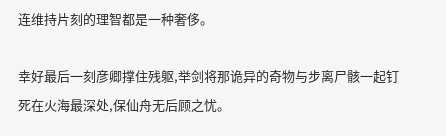连维持片刻的理智都是一种奢侈。

幸好最后一刻彦卿撑住残躯,举剑将那诡异的奇物与步离尸骸一起钉死在火海最深处,保仙舟无后顾之忧。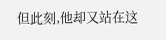但此刻,他却又站在这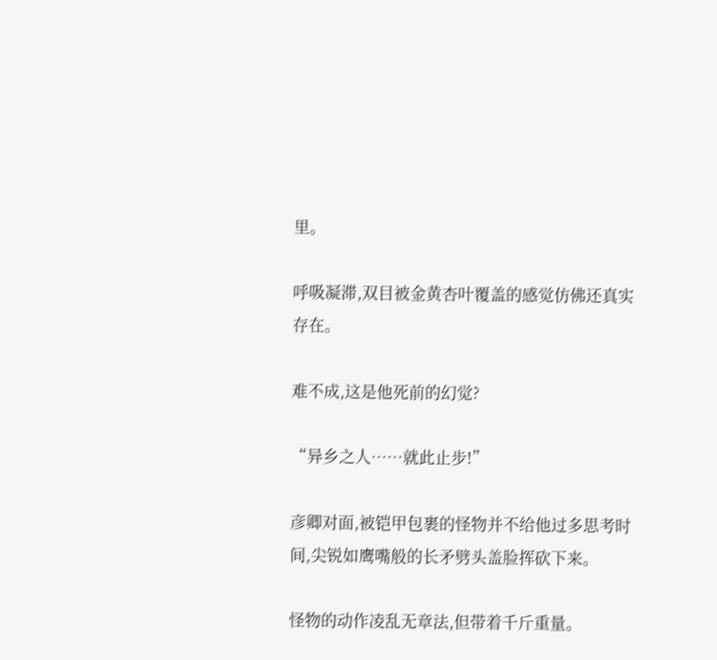里。

呼吸凝滞,双目被金黄杏叶覆盖的感觉仿佛还真实存在。

难不成,这是他死前的幻觉?

“异乡之人……就此止步!”

彦卿对面,被铠甲包裹的怪物并不给他过多思考时间,尖锐如鹰嘴般的长矛劈头盖脸挥砍下来。

怪物的动作凌乱无章法,但带着千斤重量。